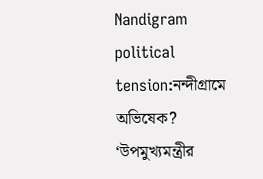Nandigram political tension:নন্দীগ্রামে অভিষেক? ‘উপমুখ্যমন্ত্রীর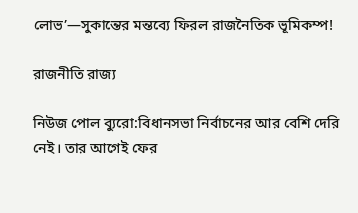লোভ’—সুকান্তের মন্তব্যে ফিরল রাজনৈতিক ভূমিকম্প!

রাজনীতি রাজ্য

নিউজ পোল ব্যুরো:বিধানসভা নির্বাচনের আর বেশি দেরি নেই। তার আগেই ফের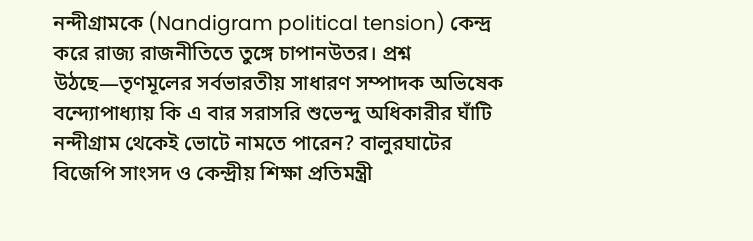নন্দীগ্রামকে (Nandigram political tension) কেন্দ্র করে রাজ্য রাজনীতিতে তুঙ্গে চাপানউতর। প্রশ্ন উঠছে—তৃণমূলের সর্বভারতীয় সাধারণ সম্পাদক অভিষেক বন্দ্যোপাধ্যায় কি এ বার সরাসরি শুভেন্দু অধিকারীর ঘাঁটি নন্দীগ্রাম থেকেই ভোটে নামতে পারেন? বালুরঘাটের বিজেপি সাংসদ ও কেন্দ্রীয় শিক্ষা প্রতিমন্ত্রী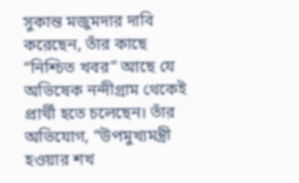সুকান্ত মজুমদার দাবি করেছেন, তাঁর কাছে “নিশ্চিত খবর” আছে যে অভিষেক নন্দীগ্রাম থেকেই প্রার্থী হতে চলেছেন। তাঁর অভিযোগ, “উপমুখ্যমন্ত্রী হওয়ার শখ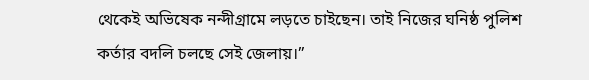থেকেই অভিষেক নন্দীগ্রামে লড়তে চাইছেন। তাই নিজের ঘনিষ্ঠ পুলিশ কর্তার বদলি চলছে সেই জেলায়।”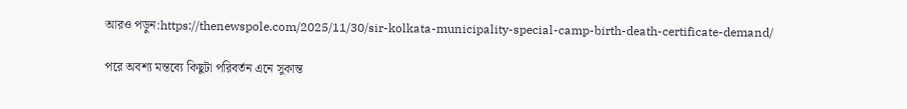আরও পড়ুন:https://thenewspole.com/2025/11/30/sir-kolkata-municipality-special-camp-birth-death-certificate-demand/

পরে অবশ্য মন্তব্যে কিছুটা পরিবর্তন এনে সুকান্ত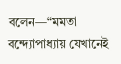বলেন—“মমতা বন্দ্যোপাধ্যায় যেখানেই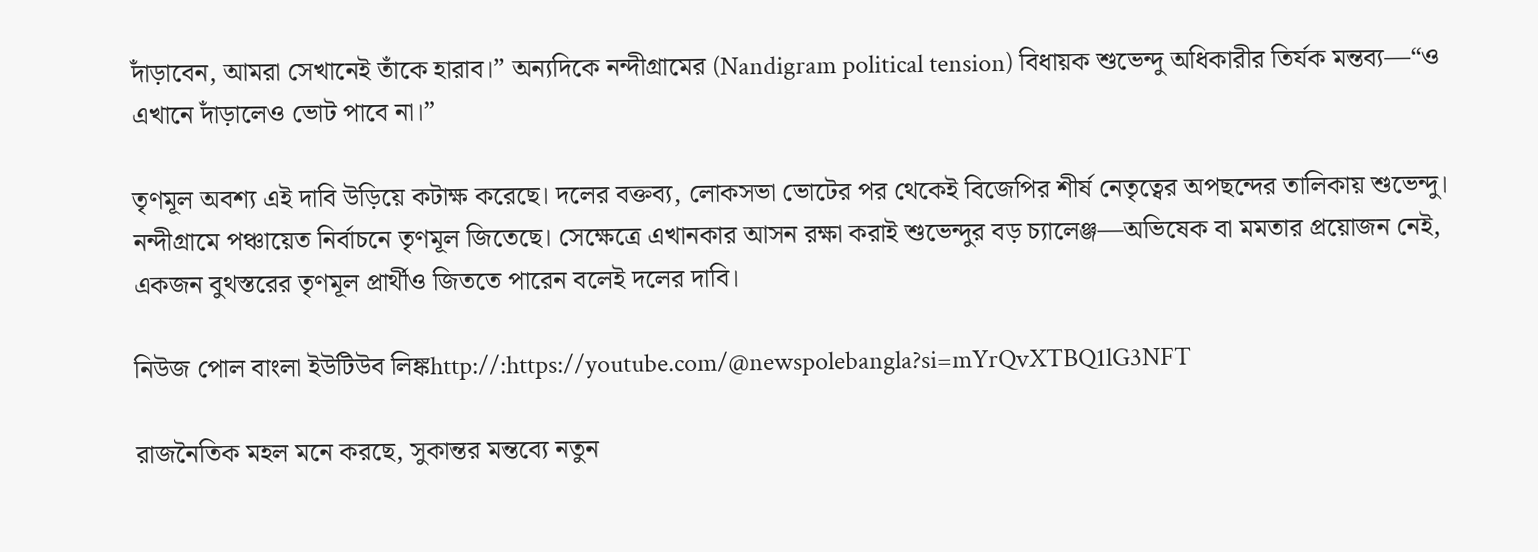দাঁড়াবেন, আমরা সেখানেই তাঁকে হারাব।” অন্যদিকে নন্দীগ্রামের (Nandigram political tension) বিধায়ক শুভেন্দু অধিকারীর তির্যক মন্তব্য—“ও এখানে দাঁড়ালেও ভোট পাবে না।”

তৃণমূল অবশ্য এই দাবি উড়িয়ে কটাক্ষ করেছে। দলের বক্তব্য, লোকসভা ভোটের পর থেকেই বিজেপির শীর্ষ নেতৃত্বের অপছন্দের তালিকায় শুভেন্দু। নন্দীগ্রামে পঞ্চায়েত নির্বাচনে তৃণমূল জিতেছে। সেক্ষেত্রে এখানকার আসন রক্ষা করাই শুভেন্দুর বড় চ্যালেঞ্জ—অভিষেক বা মমতার প্রয়োজন নেই, একজন বুথস্তরের তৃণমূল প্রার্থীও জিততে পারেন বলেই দলের দাবি।

নিউজ পোল বাংলা ইউটিউব লিঙ্কhttp://:https://youtube.com/@newspolebangla?si=mYrQvXTBQ1lG3NFT

রাজনৈতিক মহল মনে করছে, সুকান্তর মন্তব্যে নতুন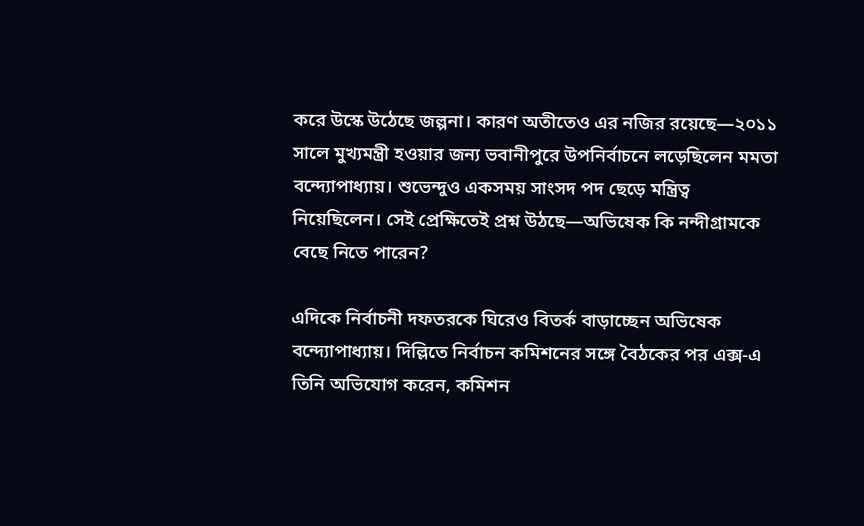করে উস্কে উঠেছে জল্পনা। কারণ অতীতেও এর নজির রয়েছে—২০১১ সালে মুখ্যমন্ত্রী হওয়ার জন্য ভবানীপুরে উপনির্বাচনে লড়েছিলেন মমতা বন্দ্যোপাধ্যায়। শুভেন্দুও একসময় সাংসদ পদ ছেড়ে মন্ত্রিত্ব নিয়েছিলেন। সেই প্রেক্ষিতেই প্রশ্ন উঠছে—অভিষেক কি নন্দীগ্রামকে বেছে নিতে পারেন?

এদিকে নির্বাচনী দফতরকে ঘিরেও বিতর্ক বাড়াচ্ছেন অভিষেক বন্দ্যোপাধ্যায়। দিল্লিতে নির্বাচন কমিশনের সঙ্গে বৈঠকের পর এক্স-এ তিনি অভিযোগ করেন, কমিশন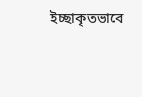ইচ্ছাকৃতভাবে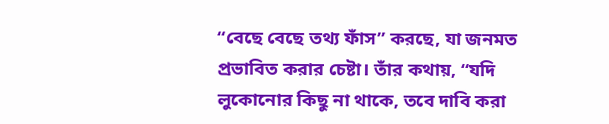“বেছে বেছে তথ্য ফাঁস” করছে, যা জনমত প্রভাবিত করার চেষ্টা। তাঁর কথায়, “যদি লুকোনোর কিছু না থাকে, তবে দাবি করা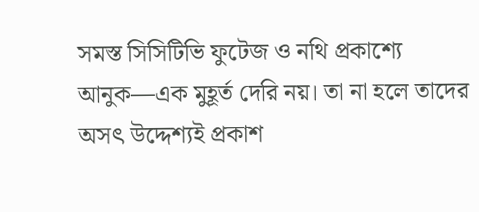সমস্ত সিসিটিভি ফুটেজ ও নথি প্রকাশ্যে আনুক—এক মুহূর্ত দেরি নয়। তা না হলে তাদের অসৎ উদ্দেশ্যই প্রকাশ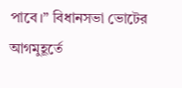পাবে।” বিধানসভা ভোটের আগমুহূর্তে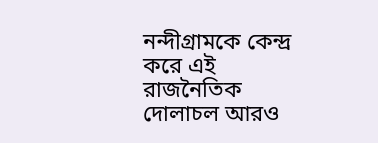নন্দীগ্রামকে কেন্দ্র করে এই রাজনৈতিক দোলাচল আরও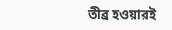তীব্র হওয়ারই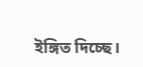ইঙ্গিত দিচ্ছে।